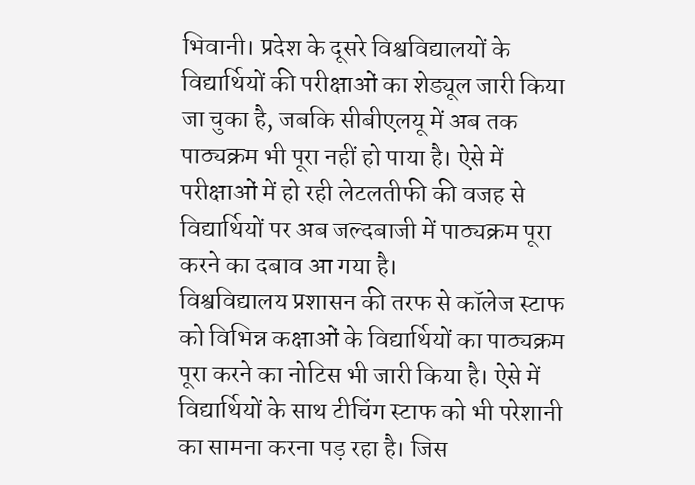भिवानी। प्रदेश के दूसरे विश्वविद्यालयों के विद्यार्थियों की परीक्षाओं का शेड्यूल जारी किया जा चुका है, जबकि सीबीएलयू में अब तक पाठ्यक्रम भी पूरा नहीं हो पाया है। ऐसे में परीक्षाओं में हो रही लेटलतीफी की वजह से विद्यार्थियों पर अब जल्दबाजी में पाठ्यक्रम पूरा करने का दबाव आ गया है।
विश्वविद्यालय प्रशासन की तरफ से कॉलेज स्टाफ को विभिन्न कक्षाओं के विद्यार्थियों का पाठ्यक्रम पूरा करने का नोटिस भी जारी किया है। ऐसे में विद्यार्थियों के साथ टीचिंग स्टाफ को भी परेशानी का सामना करना पड़ रहा है। जिस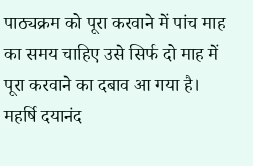पाठ्यक्रम को पूरा करवाने में पांच माह का समय चाहिए उसे सिर्फ दो माह में पूरा करवाने का दबाव आ गया है।
महर्षि दयानंद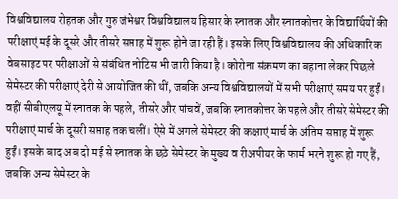विश्वविद्यालय रोहतक और गुरु जंभेश्वर विश्वविद्यालय हिसार के स्नातक और स्नातकोत्तर के विद्यार्थियों की परीक्षाएं मई के दूसरे और तीसरे सप्ताह में शुरू होने जा रही हैं। इसके लिए विश्वविद्यालय की अधिकारिक वेबसाइट पर परीक्षाओं से संबंधित नोटिस भी जारी किया है। कोरोना संक्रमण का बहाना लेकर पिछले सेमेस्टर की परीक्षाएं देरी से आयोजित की थीं, जबकि अन्य विश्वविद्यालयों में सभी परीक्षाएं समय पर हुईं।
वहीं सीबीएलयू में स्नातक के पहले, तीसरे और पांचवें, जबकि स्नातकोत्तर के पहले और तीसरे सेमेस्टर की परीक्षाएं मार्च के दूसरी सप्ताह तक चलीं। ऐसे में अगले सेमेस्टर की कक्षाएं मार्च के अंतिम सप्ताह में शुरू हुईं। इसके बाद अब दो मई से स्नातक के छठे सेमेस्टर के मुख्य व रीअपीयर के फार्म भरने शुरू हो गए हैं, जबकि अन्य सेमेस्टर के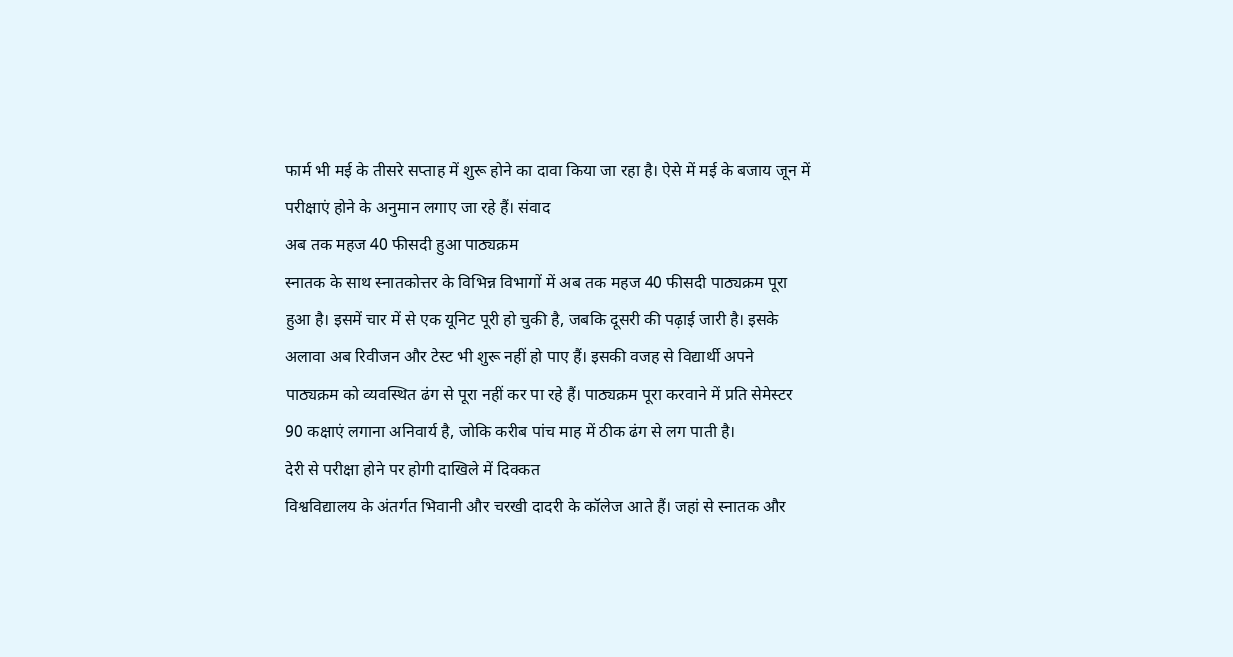फार्म भी मई के तीसरे सप्ताह में शुरू होने का दावा किया जा रहा है। ऐसे में मई के बजाय जून में परीक्षाएं होने के अनुमान लगाए जा रहे हैं। संवाद
अब तक महज 40 फीसदी हुआ पाठ्यक्रम
स्नातक के साथ स्नातकोत्तर के विभिन्न विभागों में अब तक महज 40 फीसदी पाठ्यक्रम पूरा हुआ है। इसमें चार में से एक यूनिट पूरी हो चुकी है, जबकि दूसरी की पढ़ाई जारी है। इसके अलावा अब रिवीजन और टेस्ट भी शुरू नहीं हो पाए हैं। इसकी वजह से विद्यार्थी अपने पाठ्यक्रम को व्यवस्थित ढंग से पूरा नहीं कर पा रहे हैं। पाठ्यक्रम पूरा करवाने में प्रति सेमेस्टर 90 कक्षाएं लगाना अनिवार्य है, जोकि करीब पांच माह में ठीक ढंग से लग पाती है।
देरी से परीक्षा होने पर होगी दाखिले में दिक्कत
विश्वविद्यालय के अंतर्गत भिवानी और चरखी दादरी के कॉलेज आते हैं। जहां से स्नातक और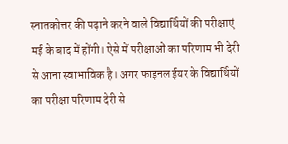स्नातकोत्तर की पढ़ाने करने वाले विद्यार्थियों की परीक्षाएं मई के बाद में होंगी। ऐसे में परीक्षाओं का परिणाम भी देरी से आना स्वाभाविक है। अगर फाइनल ईयर के विद्यार्थियों का परीक्षा परिणाम देरी से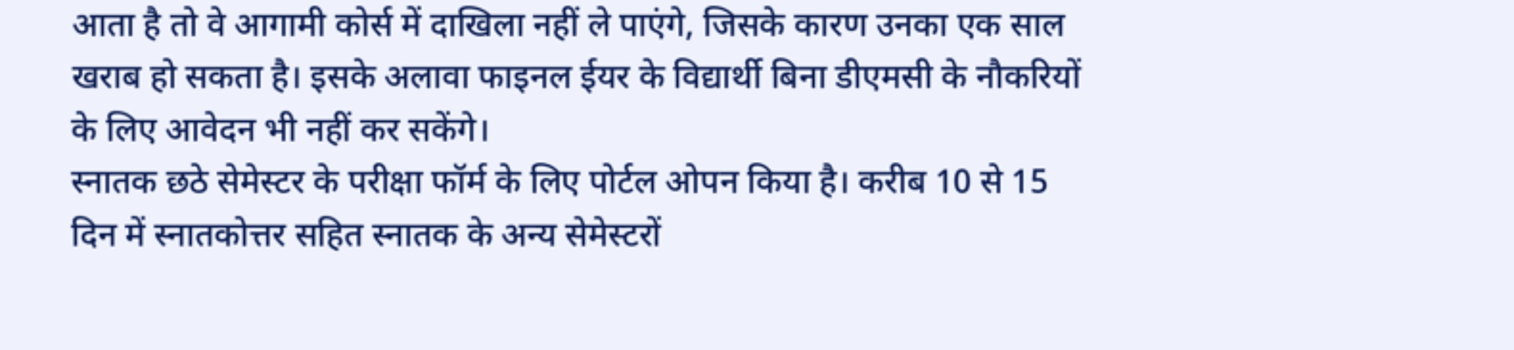आता है तो वे आगामी कोर्स में दाखिला नहीं ले पाएंगे, जिसके कारण उनका एक साल खराब हो सकता है। इसके अलावा फाइनल ईयर के विद्यार्थी बिना डीएमसी के नौकरियों के लिए आवेदन भी नहीं कर सकेंगे।
स्नातक छठे सेमेस्टर के परीक्षा फॉर्म के लिए पोर्टल ओपन किया है। करीब 10 से 15 दिन में स्नातकोत्तर सहित स्नातक के अन्य सेमेस्टरों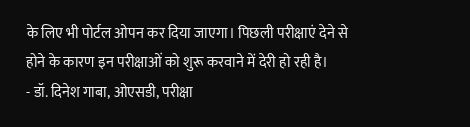के लिए भी पोर्टल ओपन कर दिया जाएगा। पिछली परीक्षाएं देने से होने के कारण इन परीक्षाओं को शुरू करवाने में देरी हो रही है।
- डॉ. दिनेश गाबा, ओएसडी, परीक्षा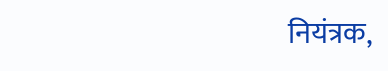नियंत्रक,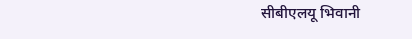सीबीएलयू भिवानी